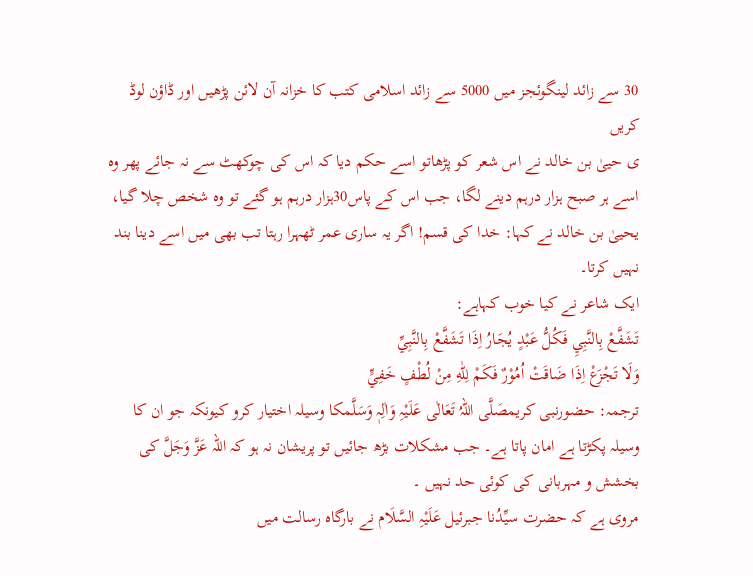30 سے زائد لینگوئجز میں 5000 سے زائد اسلامی کتب کا خزانہ آن لائن پڑھیں اور ڈاؤن لوڈ کریں
ی حییٰ بن خالد نے اس شعر کو پڑھاتو اسے حکم دیا کہ اس کی چوکھٹ سے نہ جائے پھر وہ اسے ہر صبح ہزار درہم دینے لگا، جب اس کے پاس30ہزار درہم ہو گئے تو وہ شخص چلا گیا، یحییٰ بن خالد نے کہا: خدا کی قسم! اگر یہ ساری عمر ٹھہرا رہتا تب بھی میں اسے دینا بند نہیں کرتا۔
ایک شاعر نے کیا خوب کہاہے:
تَشَفَّعْ بِالنَّبِيِ فَكُلُّ عَبْدٍ يُجَارُ اِذَا تَشَفَّعْ بِالنَّبِيِّ
وَلَا تَجْزَعْ اِذَا ضَاقَتْ اُمُوْرٌ فَكَمْ لِلّٰهِ مِنْ لُطْفٍ خَفِيٍّ
ترجمہ: حضورنبی کریمصَلَّی اللہُ تَعَالٰی عَلَیْہِ وَاٰلِہٖ وَسَلَّمکا وسیلہ اختیار کرو کیونکہ جو ان کا وسیلہ پکڑتا ہے امان پاتا ہے۔ جب مشکلات بڑھ جائیں تو پریشان نہ ہو کہ اللہ عَزَّ وَجَلَّ کی بخشش و مہربانی کی کوئی حد نہیں ۔
مروی ہے کہ حضرت سیِّدُنا جبرئیل عَلَیْہِ السَّلَام نے بارگاہ رسالت میں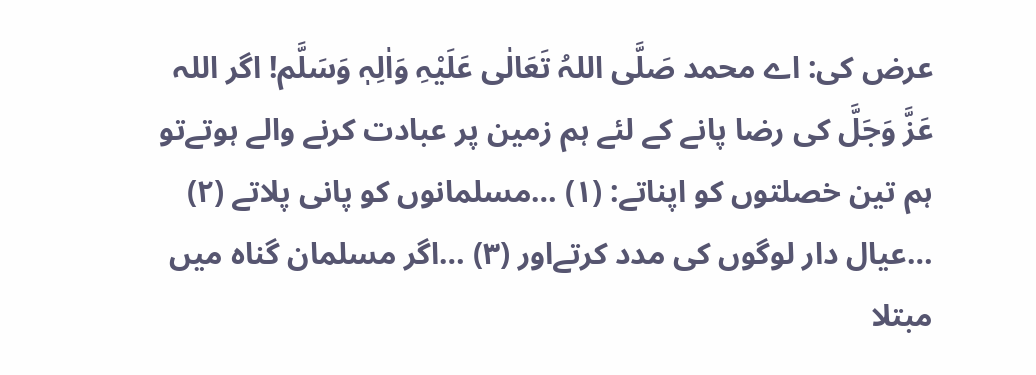عرض کی: اے محمد صَلَّی اللہُ تَعَالٰی عَلَیْہِ وَاٰلِہٖ وَسَلَّم! اگر اللہ عَزَّ وَجَلَّ کی رضا پانے کے لئے ہم زمین پر عبادت کرنے والے ہوتےتو ہم تین خصلتوں کو اپناتے: (۱) …مسلمانوں کو پانی پلاتے (۲) …عیال دار لوگوں کی مدد کرتےاور (۳) …اگر مسلمان گناہ میں مبتلا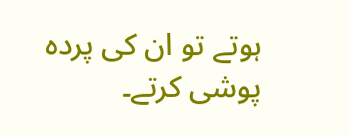ہوتے تو ان کی پردہ پوشی کرتے۔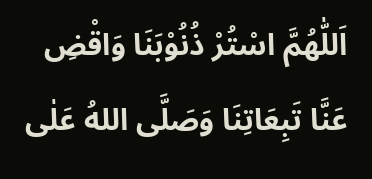اَللّٰهُمَّ اسْتُرْ ذُنُوْبَنَا وَاقْضِ عَنَّا تَبِعَاتِنَا وَصَلَّى اللهُ عَلٰی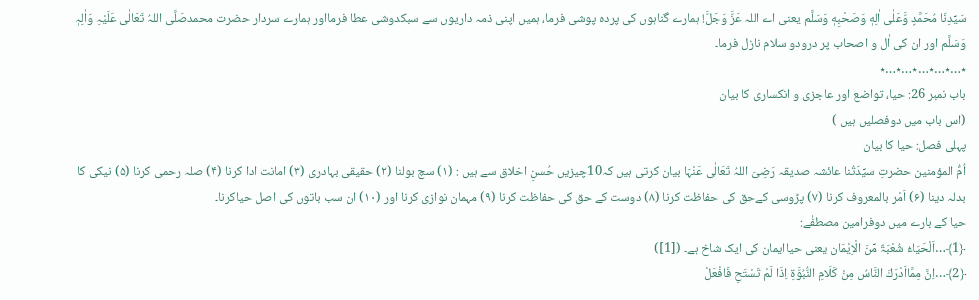سَيِّدِنَا مُحَمَّدٍ وَّعَلٰی اٰلِهٖ وَصَحْبِهٖ وَسَلَّم یعنی اے اللہ عَزَّ وَجَلَّ! ہمارے گناہوں کی پردہ پوشی فرما، ہمیں اپنی ذمہ داریوں سے سبکدوشی عطا فرمااور ہمارے سردار حضرت محمدصَلَّی اللہُ تَعَالٰی عَلَیْہِ وَاٰلِہٖ وَسَلَّم اور ان کی اٰل و اصحاب پر درودو سلام نازل فرما۔
٭…٭…٭…٭…٭…٭
باب نمبر 26: حیا، تواضع اور عاجزی و انکساری کا بیان
(اس باب میں دوفصلیں ہیں )
پہلی فصل: حیا کا بیان
اُمُّ المؤمنین حضرتِ سیِّدَتُنا عائشہ صدیقہ رَضِیَ اللہُ تَعَالٰی عَنْہَا بیان کرتی ہیں کہ10چیزیں حُسنِ اخلاق سے ہیں : (۱) سچ بولنا (۲) حقیقی بہادری (۳) امانت ادا کرنا (۴) صلہ رحمی کرنا (۵) نیکی کا بدلہ دینا (۶) اَمْر بالمعروف کرنا (۷) پڑوسی کےحق کی حفاظت کرنا (۸) دوست کے حق کی حفاظت کرنا (۹) مہمان نوازی کرنا اور (۱۰) ان سب باتوں کی اصل حیاکرنا۔
حیا کے بارے میں دوفرامین مصطفٰے:
﴿1﴾…اَلْحَیَاءُ شُعْبَۃٌ مِّنَ الْاِیْمَان یعنی حیاایمان کی ایک شاخ ہے۔ ([1])
﴿2﴾…اِنَّ مِمَّااَدْرَكَ النَّاسُ مِنْ كَلَامِ النُّبُوَّةِ اِذَا لَمْ تَسْتَحِ فَافْعَلْ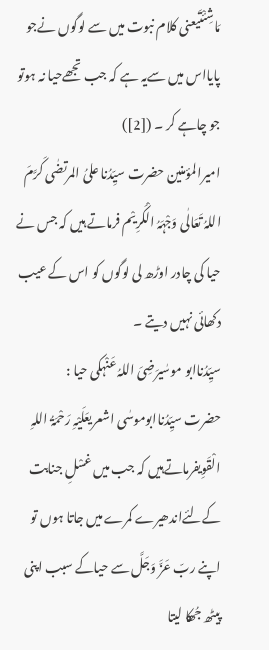مَاشِئْتَیعنی کلام نبوت میں سے لوگوں نےجو پایااس میں سےیہ ہے کہ جب تجھےحیا نہ ہوتو جو چاہے کر ۔ ([2])
امیرالمؤمنین حضرت سیِّدُنا علیُ المرتضٰی کَرَّمَ اللہُ تَعَالٰی وَجْہَہُ الْکَرِیْم فرماتے ہیں کہ جس نے حیا کی چادر اوڑھ لی لوگوں کو اس کے عیب دکھائی نہیں دیتے ۔
سیِّدُناابو موسٰیرَضِیَ اللہُ عَنْہکی حیا :
حضرت سیِّدُناابوموسٰی اشعریعَلَیْہِ رَحْمَۃُ اللہِ الْقَوِیفرماتےہیں کہ جب میں غسْلِ جنابت کےلئےاندھیرے کمرے میں جاتا ہوں تو اپنے ربّ عَزَّ وَجَلَّ سے حیاکے سبب اپنی پیٹھ جُھکا لیتا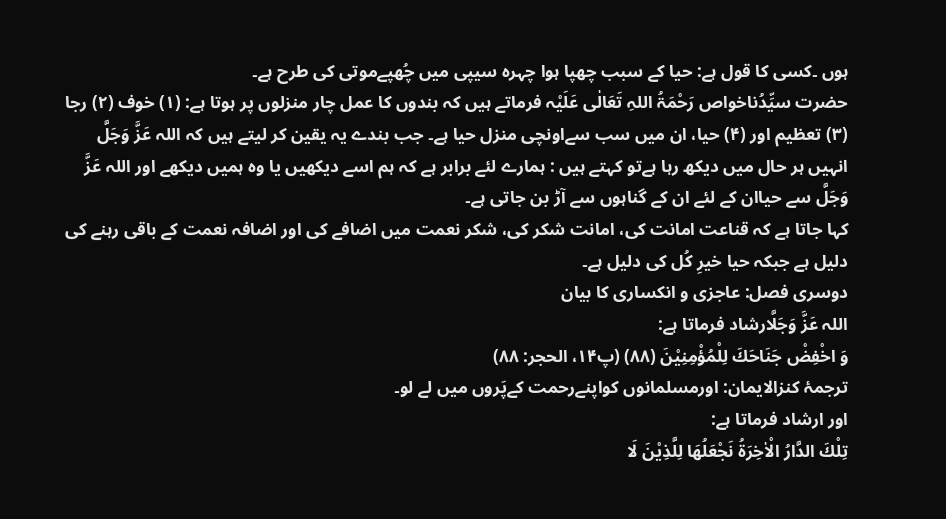ہوں ۔کسی کا قول ہے: حیا کے سبب چھپا ہوا چہرہ سیپی میں چُھپےموتی کی طرح ہے۔
حضرت سیِّدُناخواص رَحْمَۃُ اللہِ تَعَالٰی عَلَیْہ فرماتے ہیں کہ بندوں کا عمل چار منزلوں پر ہوتا ہے: (۱) خوف (۲) رجا (۳) تعظیم اور (۴) حیا، ان میں سب سےاونچی منزل حیا ہے۔ جب بندے یہ یقین کر لیتے ہیں کہ اللہ عَزَّ وَجَلَّ انہیں ہر حال میں دیکھ رہا ہےتو کہتے ہیں : ہمارے لئے برابر ہے کہ ہم اسے دیکھیں یا وہ ہمیں دیکھے اور اللہ عَزَّ وَجَلَّ سے حیاان کے لئے ان کے گناہوں سے آڑ بن جاتی ہے۔
کہا جاتا ہے کہ قناعت امانت کی، امانت شکر کی، شکر نعمت میں اضافے کی اور اضافہ نعمت کے باقی رہنے کی دلیل ہے جبکہ حیا خیرِ کُل کی دلیل ہے۔
دوسری فصل: عاجزی و انکساری کا بیان
اللہ عَزَّ وَجَلَّارشاد فرماتا ہے:
وَ اخْفِضْ جَنَاحَكَ لِلْمُؤْمِنِیْنَ (۸۸) (پ۱۴، الحجر: ۸۸)
ترجمۂ کنزالایمان: اورمسلمانوں کواپنےرحمت کےپَروں میں لے لو۔
اور ارشاد فرماتا ہے:
تِلْكَ الدَّارُ الْاٰخِرَةُ نَجْعَلُهَا لِلَّذِیْنَ لَا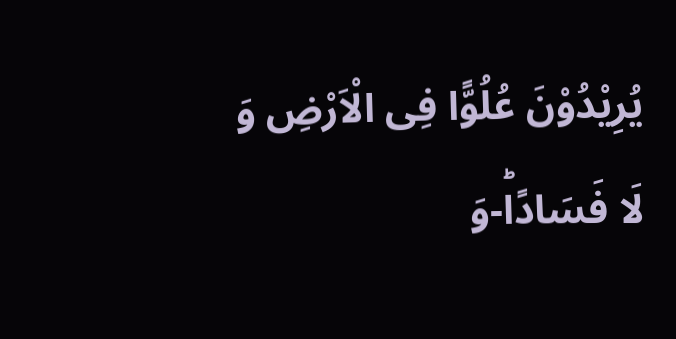یُرِیْدُوْنَ عُلُوًّا فِی الْاَرْضِ وَ لَا فَسَادًاؕ-وَ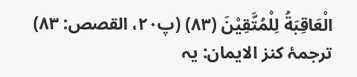الْعَاقِبَةُ لِلْمُتَّقِیْنَ (۸۳) (پ۲۰، القصص: ۸۳)
ترجمۂ کنز الایمان: یہ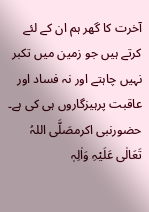آخرت کا گھر ہم ان کے لئے کرتے ہیں جو زمین میں تکبر نہیں چاہتے اور نہ فساد اور عاقبت پرہیزگاروں ہی کی ہے۔
حضورنبی اکرمصَلَّی اللہُ تَعَالٰی عَلَیْہِ وَاٰلِہٖ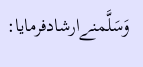وَسَلَّمنےارشادفرمایا: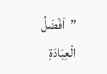”اَفْضَلُ الْعِبَادَۃِ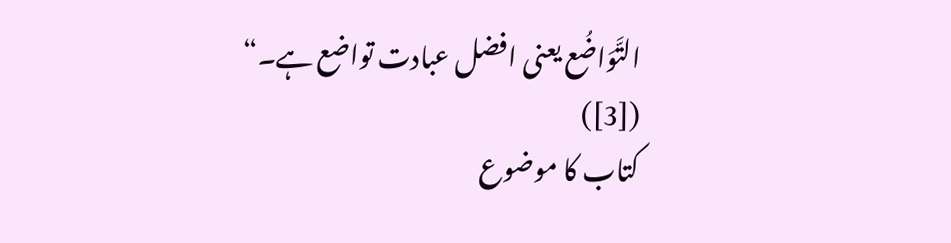التَّوَاضُع یعنی افضل عبادت تواضع ہے۔“ ([3])
کتاب کا موضوع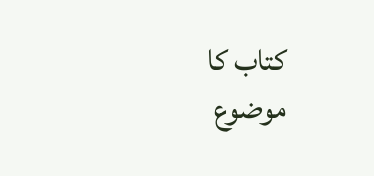کتاب کا موضوع